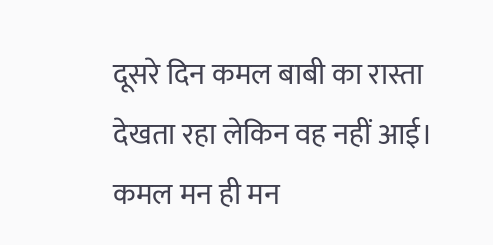दूसरे दिन कमल बाबी का रास्ता देखता रहा लेकिन वह नहीं आई। कमल मन ही मन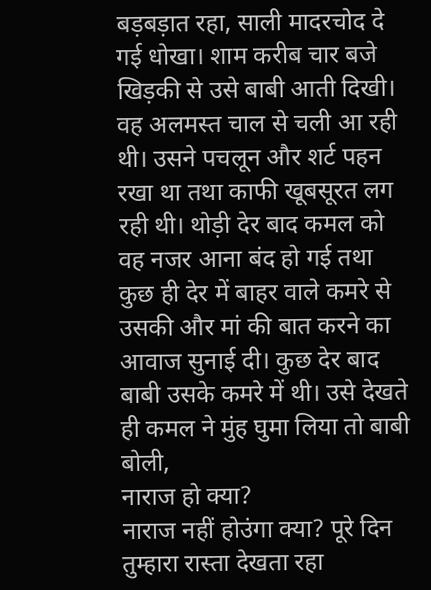बड़बड़ात रहा, साली मादरचोद दे गई धोखा। शाम करीब चार बजे खिड़की से उसे बाबी आती दिखी। वह अलमस्त चाल से चली आ रही थी। उसने पचलून और शर्ट पहन रखा था तथा काफी खूबसूरत लग रही थी। थोड़ी देर बाद कमल को वह नजर आना बंद हो गई तथा कुछ ही देर में बाहर वाले कमरे से उसकी और मां की बात करने का आवाज सुनाई दी। कुछ देर बाद बाबी उसके कमरे में थी। उसे देखते ही कमल ने मुंह घुमा लिया तो बाबी बोली,
नाराज हो क्या?
नाराज नहीं होउंगा क्या? पूरे दिन तुम्हारा रास्ता देखता रहा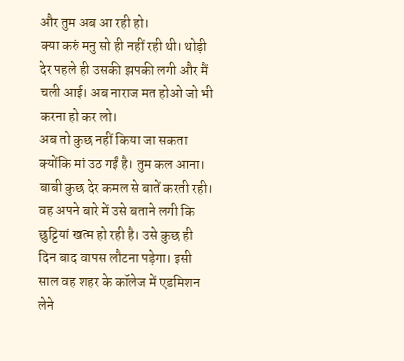और तुम अब आ रही हो।
क्या करुं मनु सो ही नहीं रही थी। थोड़ी देर पहले ही उसकी झपकी लगी और मैं चली आई। अब नाराज मत होओ जो भी करना हो कर लो।
अब तो कुछ नहीं किया जा सकता क्योंकि मां उठ गईं है। तुम कल आना।
बाबी कुछ देर कमल से बातें करती रही। वह अपने बारे में उसे बताने लगी कि छुट्टियां खत्म हो रही है। उसे कुछ ही दिन बाद वापस लौटना पड़ेगा। इसी साल वह शहर के कॉलेज में एडमिशन लेने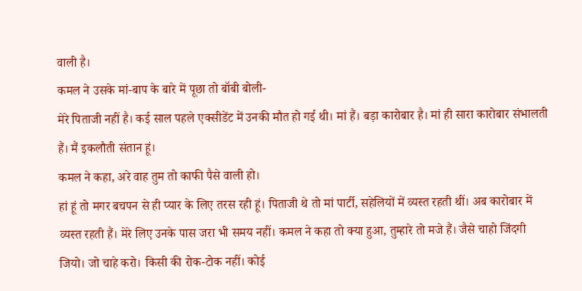वाली है।
कमल ने उसके मां-बाप के बारे में पूछा तो बॉबी बोली-
मेरे पिताजी नहीं है। कई साल पहले एक्सीडेंट में उनकी मौत हो गई थी। मां हैं। बड़ा कारोबार है। मां ही सारा कारोबार संभालती हैं। मैं इकलौती संतान हूं।
कमल ने कहा, अरे वाह तुम तो काफी पैसे वाली हो।
हां हूं तो मगर बचपन से ही प्यार के लिए तरस रही हूं। पिताजी थे तो मां पार्टी, सहेलियों में व्यस्त रहती थीं। अब कारोबार में व्यस्त रहती हैं। मेरे लिए उनके पास जरा भी समय नहीं। कमल ने कहा तो क्या हुआ, तुम्हारे तो मजे हैं। जैसे चाहो जिंदगी जियो। जो चाहे करो। किसी की रोक-टोक नहीं। कोई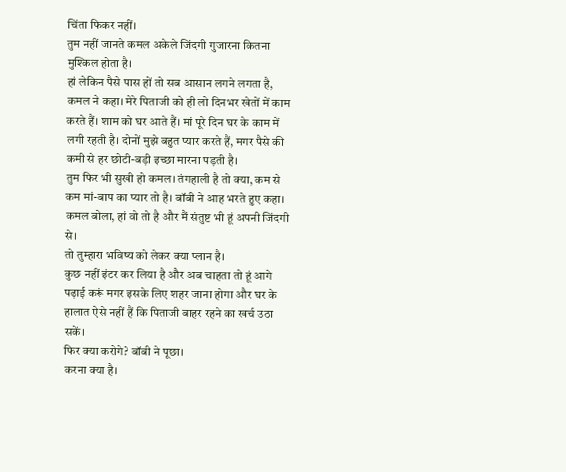चिंता फिकर नहीं।
तुम नहीं जानते कमल अकेले जिंदगी गुजारना कितना मुश्किल होता है।
हां लेकिन पैसे पास हों तो सब आसान लगने लगता है, कमल ने कहा। मेरे पिताजी को ही लो दिनभर खेतों में काम करते हैं। शाम को घर आते हैं। मां पूरे दिन घर के काम में लगी रहती है। दोनों मुझे बहुत प्यार करते हैं, मगर पैसे की कमी से हर छोटी-बड़ी इच्छा मारना पड़ती है।
तुम फिर भी सुखी हो कमल। तंगहाली है तो क्या, कम से कम मां-बाप का प्यार तो है। बॉबी ने आह भरते हुए कहा।
कमल बोला, हां वो तो है और मैं संतुष्ट भी हूं अपनी जिंदगी से।
तो तुम्हारा भविष्य को लेकर क्या प्लान है।
कुछ नहीं इंटर कर लिया है और अब चाहता तो हूं आगे पढ़ाई करूं मगर इसके लिए शहर जाना होगा और घर के हालात ऐसे नहीं हैं कि पिताजी बाहर रहने का खर्च उठा सकें।
फिर क्या करोगे? बॉबी ने पूछा।
करना क्या है।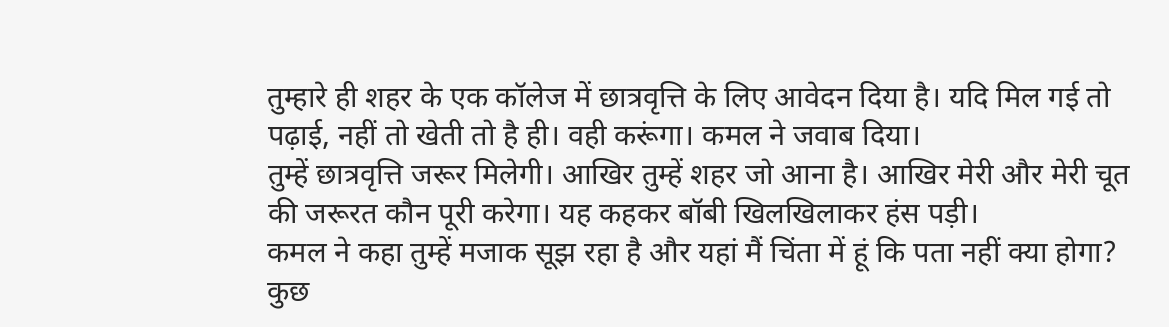तुम्हारे ही शहर के एक कॉलेज में छात्रवृत्ति के लिए आवेदन दिया है। यदि मिल गई तो पढ़ाई, नहीं तो खेती तो है ही। वही करूंगा। कमल ने जवाब दिया।
तुम्हें छात्रवृत्ति जरूर मिलेगी। आखिर तुम्हें शहर जो आना है। आखिर मेरी और मेरी चूत की जरूरत कौन पूरी करेगा। यह कहकर बॉबी खिलखिलाकर हंस पड़ी।
कमल ने कहा तुम्हें मजाक सूझ रहा है और यहां मैं चिंता में हूं कि पता नहीं क्या होगा?
कुछ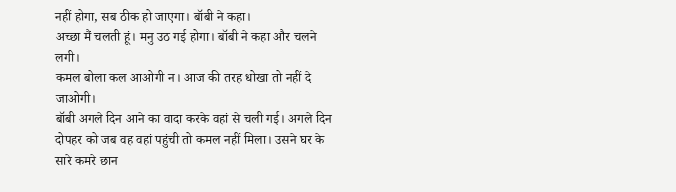नहीं होगा, सब ठीक हो जाएगा। बॉबी ने कहा।
अच्छा मैं चलती हूं। मनु उठ गई होगा। बॉबी ने कहा और चलने लगी।
कमल बोला कल आओगी न। आज की तरह धोखा तो नहीं दे जाओगी।
बॉबी अगले दिन आने का वादा करके वहां से चली गई। अगले दिन दोपहर को जब वह वहां पहुंची तो कमल नहीं मिला। उसने घर के सारे कमरे छान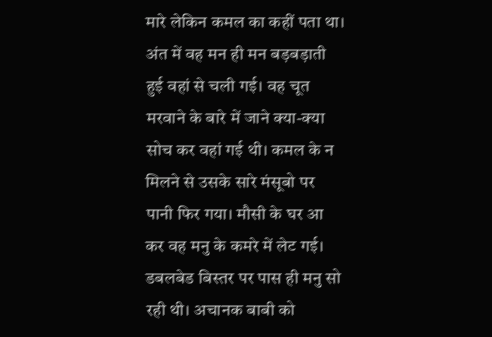मारे लेकिन कमल का कहीं पता था। अंत में वह मन ही मन बड़बड़ाती हुई वहां से चली गई। वह चूत मरवाने के बारे में जाने क्या-क्या सोच कर वहां गई थी। कमल के न मिलने से उसके सारे मंसूबो पर पानी फिर गया। मौसी के घर आ कर वह मनु के कमरे में लेट गई। डबलबेड बिस्तर पर पास ही मनु सो रही थी। अचानक बाबी को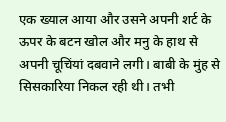एक ख्याल आया और उसने अपनी शर्ट के ऊपर के बटन खोल और मनु के हाथ से अपनी चूचिंयां दबवाने लगी। बाबी के मुंह से सिसकारिया निकल रही थी। तभी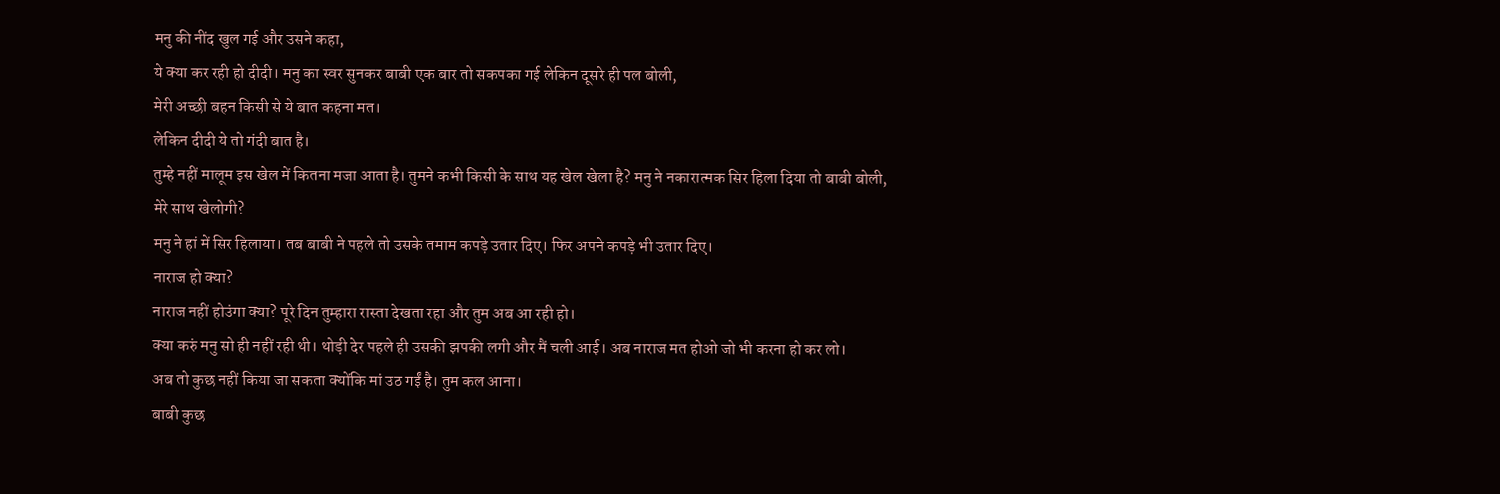मनु की नींद खुल गई और उसने कहा,
ये क्या कर रही हो दीदी। मनु का स्वर सुनकर बाबी एक बार तो सकपका गई लेकिन दूसरे ही पल बोली,
मेरी अच्छी बहन किसी से ये बात कहना मत।
लेकिन दीदी ये तो गंदी बात है।
तुम्हे नहीं मालूम इस खेल में कितना मजा आता है। तुमने कभी किसी के साथ यह खेल खेला है? मनु ने नकारात्मक सिर हिला दिया तो बाबी बोली,
मेरे साथ खेलोगी?
मनु ने हां में सिर हिलाया। तब बाबी ने पहले तो उसके तमाम कपड़े उतार दिए। फिर अपने कपड़े भी उतार दिए।
नाराज हो क्या?
नाराज नहीं होउंगा क्या? पूरे दिन तुम्हारा रास्ता देखता रहा और तुम अब आ रही हो।
क्या करुं मनु सो ही नहीं रही थी। थोड़ी देर पहले ही उसकी झपकी लगी और मैं चली आई। अब नाराज मत होओ जो भी करना हो कर लो।
अब तो कुछ नहीं किया जा सकता क्योंकि मां उठ गईं है। तुम कल आना।
बाबी कुछ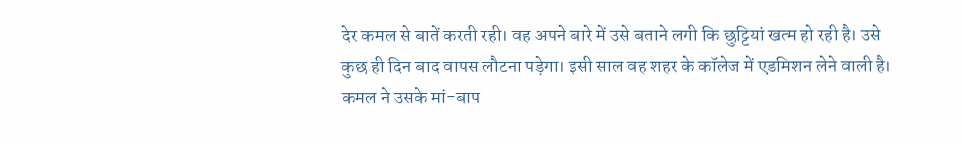देर कमल से बातें करती रही। वह अपने बारे में उसे बताने लगी कि छुट्टियां खत्म हो रही है। उसे कुछ ही दिन बाद वापस लौटना पड़ेगा। इसी साल वह शहर के कॉलेज में एडमिशन लेने वाली है।
कमल ने उसके मां-बाप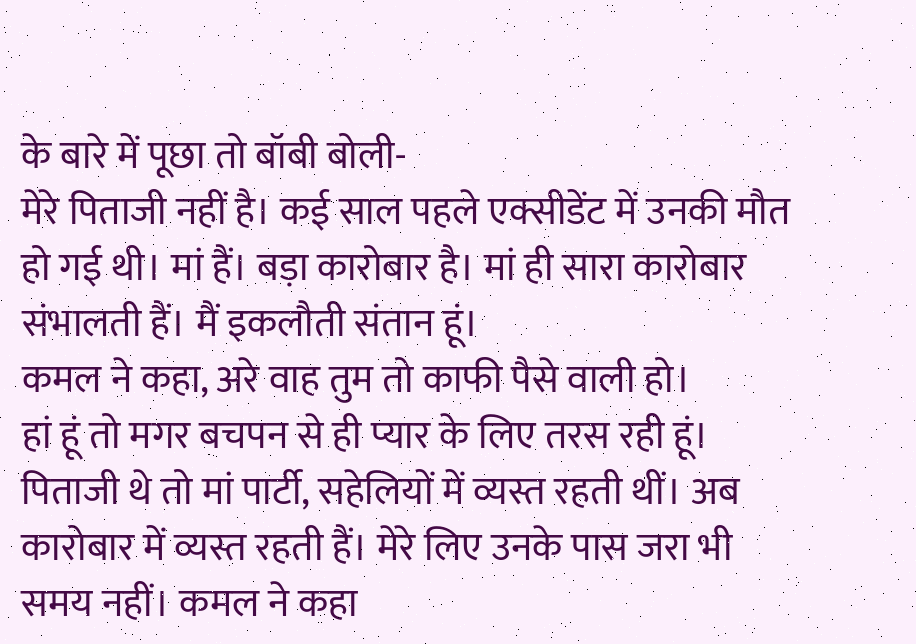के बारे में पूछा तो बॉबी बोली-
मेरे पिताजी नहीं है। कई साल पहले एक्सीडेंट में उनकी मौत हो गई थी। मां हैं। बड़ा कारोबार है। मां ही सारा कारोबार संभालती हैं। मैं इकलौती संतान हूं।
कमल ने कहा, अरे वाह तुम तो काफी पैसे वाली हो।
हां हूं तो मगर बचपन से ही प्यार के लिए तरस रही हूं। पिताजी थे तो मां पार्टी, सहेलियों में व्यस्त रहती थीं। अब कारोबार में व्यस्त रहती हैं। मेरे लिए उनके पास जरा भी समय नहीं। कमल ने कहा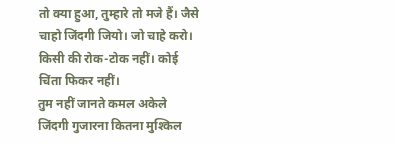तो क्या हुआ, तुम्हारे तो मजे हैं। जैसे चाहो जिंदगी जियो। जो चाहे करो। किसी की रोक-टोक नहीं। कोई चिंता फिकर नहीं।
तुम नहीं जानते कमल अकेले जिंदगी गुजारना कितना मुश्किल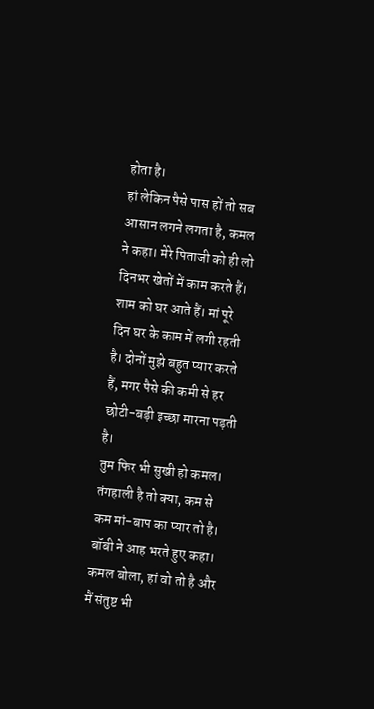होता है।
हां लेकिन पैसे पास हों तो सब आसान लगने लगता है, कमल ने कहा। मेरे पिताजी को ही लो दिनभर खेतों में काम करते हैं। शाम को घर आते हैं। मां पूरे दिन घर के काम में लगी रहती है। दोनों मुझे बहुत प्यार करते हैं, मगर पैसे की कमी से हर छोटी-बड़ी इच्छा मारना पड़ती है।
तुम फिर भी सुखी हो कमल। तंगहाली है तो क्या, कम से कम मां-बाप का प्यार तो है। बॉबी ने आह भरते हुए कहा।
कमल बोला, हां वो तो है और मैं संतुष्ट भी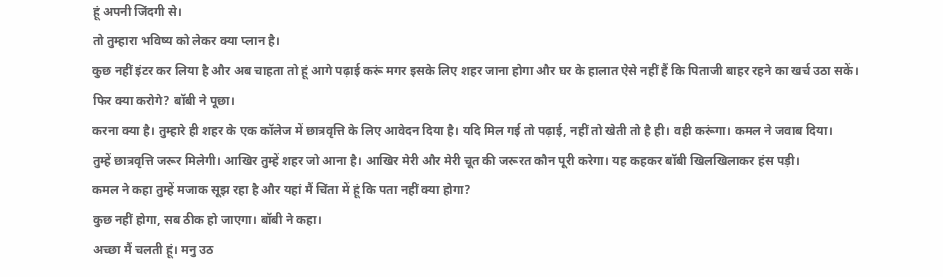हूं अपनी जिंदगी से।
तो तुम्हारा भविष्य को लेकर क्या प्लान है।
कुछ नहीं इंटर कर लिया है और अब चाहता तो हूं आगे पढ़ाई करूं मगर इसके लिए शहर जाना होगा और घर के हालात ऐसे नहीं हैं कि पिताजी बाहर रहने का खर्च उठा सकें।
फिर क्या करोगे? बॉबी ने पूछा।
करना क्या है। तुम्हारे ही शहर के एक कॉलेज में छात्रवृत्ति के लिए आवेदन दिया है। यदि मिल गई तो पढ़ाई, नहीं तो खेती तो है ही। वही करूंगा। कमल ने जवाब दिया।
तुम्हें छात्रवृत्ति जरूर मिलेगी। आखिर तुम्हें शहर जो आना है। आखिर मेरी और मेरी चूत की जरूरत कौन पूरी करेगा। यह कहकर बॉबी खिलखिलाकर हंस पड़ी।
कमल ने कहा तुम्हें मजाक सूझ रहा है और यहां मैं चिंता में हूं कि पता नहीं क्या होगा?
कुछ नहीं होगा, सब ठीक हो जाएगा। बॉबी ने कहा।
अच्छा मैं चलती हूं। मनु उठ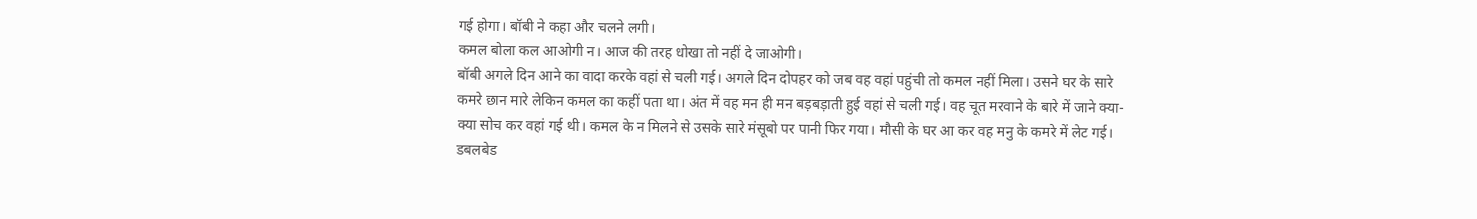गई होगा। बॉबी ने कहा और चलने लगी।
कमल बोला कल आओगी न। आज की तरह धोखा तो नहीं दे जाओगी।
बॉबी अगले दिन आने का वादा करके वहां से चली गई। अगले दिन दोपहर को जब वह वहां पहुंची तो कमल नहीं मिला। उसने घर के सारे कमरे छान मारे लेकिन कमल का कहीं पता था। अंत में वह मन ही मन बड़बड़ाती हुई वहां से चली गई। वह चूत मरवाने के बारे में जाने क्या-क्या सोच कर वहां गई थी। कमल के न मिलने से उसके सारे मंसूबो पर पानी फिर गया। मौसी के घर आ कर वह मनु के कमरे में लेट गई। डबलबेड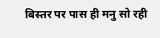बिस्तर पर पास ही मनु सो रही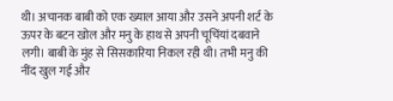थी। अचानक बाबी को एक ख्याल आया और उसने अपनी शर्ट के ऊपर के बटन खोल और मनु के हाथ से अपनी चूचिंयां दबवाने लगी। बाबी के मुंह से सिसकारिया निकल रही थी। तभी मनु की नींद खुल गई और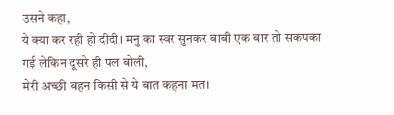उसने कहा,
ये क्या कर रही हो दीदी। मनु का स्वर सुनकर बाबी एक बार तो सकपका गई लेकिन दूसरे ही पल बोली,
मेरी अच्छी बहन किसी से ये बात कहना मत।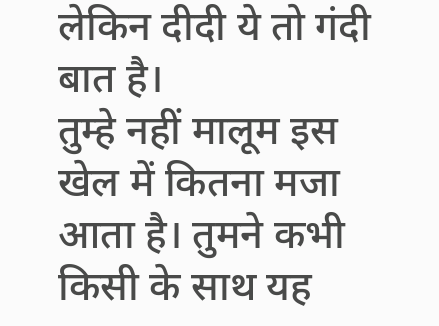लेकिन दीदी ये तो गंदी बात है।
तुम्हे नहीं मालूम इस खेल में कितना मजा आता है। तुमने कभी किसी के साथ यह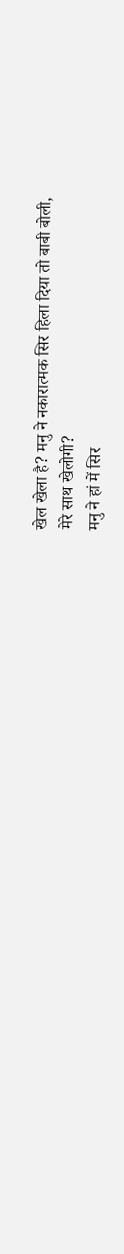खेल खेला है? मनु ने नकारात्मक सिर हिला दिया तो बाबी बोली,
मेरे साथ खेलोगी?
मनु ने हां में सिर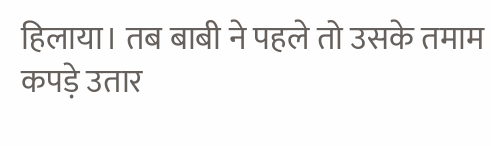हिलाया। तब बाबी ने पहले तो उसके तमाम कपड़े उतार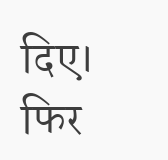दिए। फिर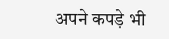अपने कपड़े भी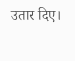उतार दिए।